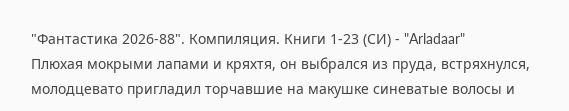"Фантастика 2026-88". Компиляция. Книги 1-23 (СИ) - "Arladaar"
Плюхая мокрыми лапами и кряхтя, он выбрался из пруда, встряхнулся, молодцевато пригладил торчавшие на макушке синеватые волосы и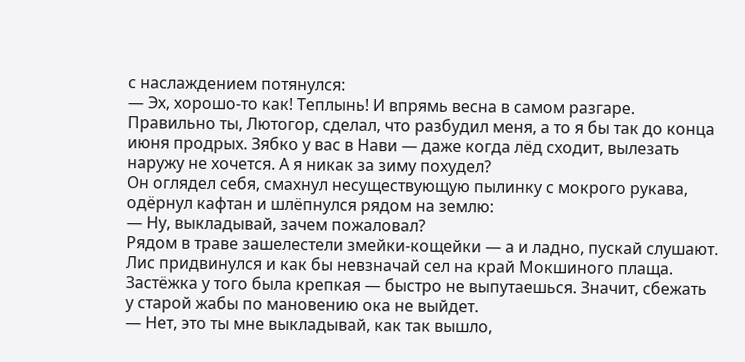с наслаждением потянулся:
— Эх, хорошо-то как! Теплынь! И впрямь весна в самом разгаре. Правильно ты, Лютогор, сделал, что разбудил меня, а то я бы так до конца июня продрых. Зябко у вас в Нави — даже когда лёд сходит, вылезать наружу не хочется. А я никак за зиму похудел?
Он оглядел себя, смахнул несуществующую пылинку с мокрого рукава, одёрнул кафтан и шлёпнулся рядом на землю:
— Ну, выкладывай, зачем пожаловал?
Рядом в траве зашелестели змейки-кощейки — а и ладно, пускай слушают.
Лис придвинулся и как бы невзначай сел на край Мокшиного плаща. Застёжка у того была крепкая — быстро не выпутаешься. Значит, сбежать у старой жабы по мановению ока не выйдет.
— Нет, это ты мне выкладывай, как так вышло,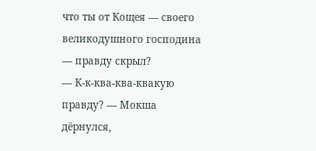что ты от Кощея — своего великодушного господина — правду скрыл?
— К-к-ква-ква-квакую правду? — Мокша дёрнулся,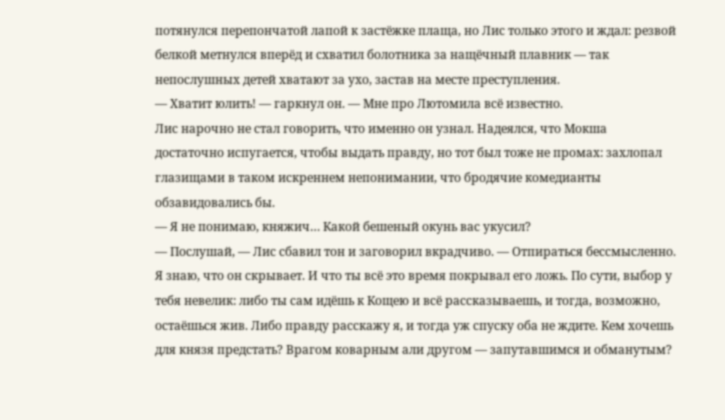потянулся перепончатой лапой к застёжке плаща, но Лис только этого и ждал: резвой белкой метнулся вперёд и схватил болотника за нащёчный плавник — так непослушных детей хватают за ухо, застав на месте преступления.
— Хватит юлить! — гаркнул он. — Мне про Лютомила всё известно.
Лис нарочно не стал говорить, что именно он узнал. Надеялся, что Мокша достаточно испугается, чтобы выдать правду, но тот был тоже не промах: захлопал глазищами в таком искреннем непонимании, что бродячие комедианты обзавидовались бы.
— Я не понимаю, княжич… Какой бешеный окунь вас укусил?
— Послушай, — Лис сбавил тон и заговорил вкрадчиво. — Отпираться бессмысленно. Я знаю, что он скрывает. И что ты всё это время покрывал его ложь. По сути, выбор у тебя невелик: либо ты сам идёшь к Кощею и всё рассказываешь, и тогда, возможно, остаёшься жив. Либо правду расскажу я, и тогда уж спуску оба не ждите. Кем хочешь для князя предстать? Врагом коварным али другом — запутавшимся и обманутым?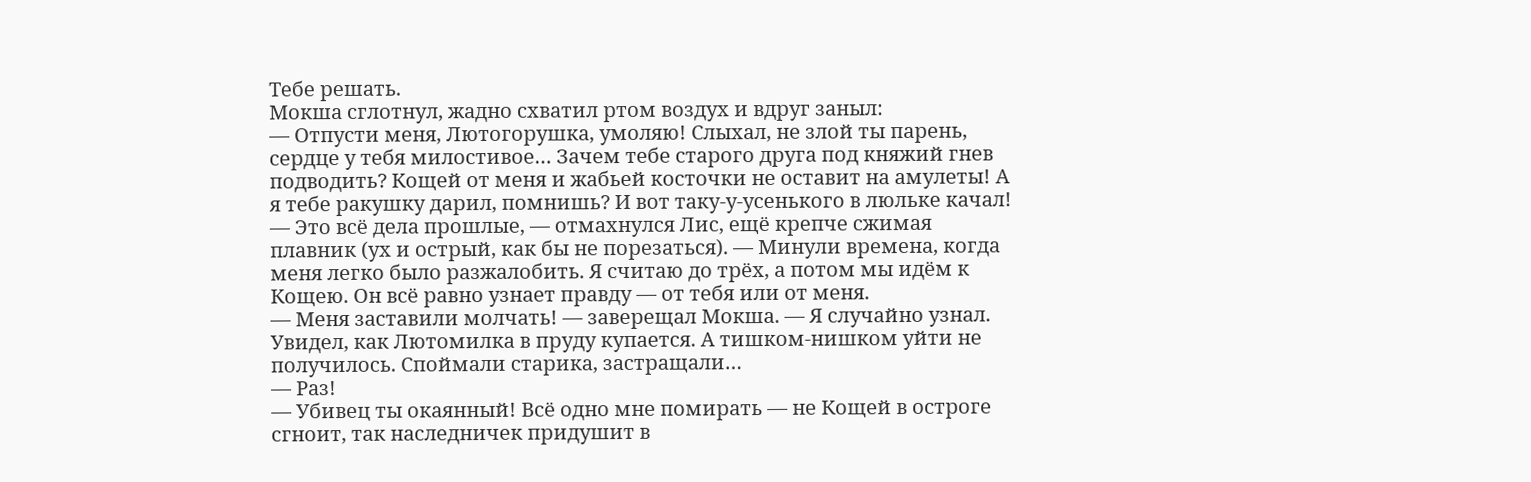Тебе решать.
Мокша сглотнул, жадно схватил ртом воздух и вдруг заныл:
— Отпусти меня, Лютогорушка, умоляю! Слыхал, не злой ты парень, сердце у тебя милостивое… Зачем тебе старого друга под княжий гнев подводить? Кощей от меня и жабьей косточки не оставит на амулеты! А я тебе ракушку дарил, помнишь? И вот таку-у-усенького в люльке качал!
— Это всё дела прошлые, — отмахнулся Лис, ещё крепче сжимая плавник (ух и острый, как бы не порезаться). — Минули времена, когда меня легко было разжалобить. Я считаю до трёх, а потом мы идём к Кощею. Он всё равно узнает правду — от тебя или от меня.
— Меня заставили молчать! — заверещал Мокша. — Я случайно узнал. Увидел, как Лютомилка в пруду купается. А тишком-нишком уйти не получилось. Споймали старика, застращали…
— Раз!
— Убивец ты окаянный! Всё одно мне помирать — не Кощей в остроге сгноит, так наследничек придушит в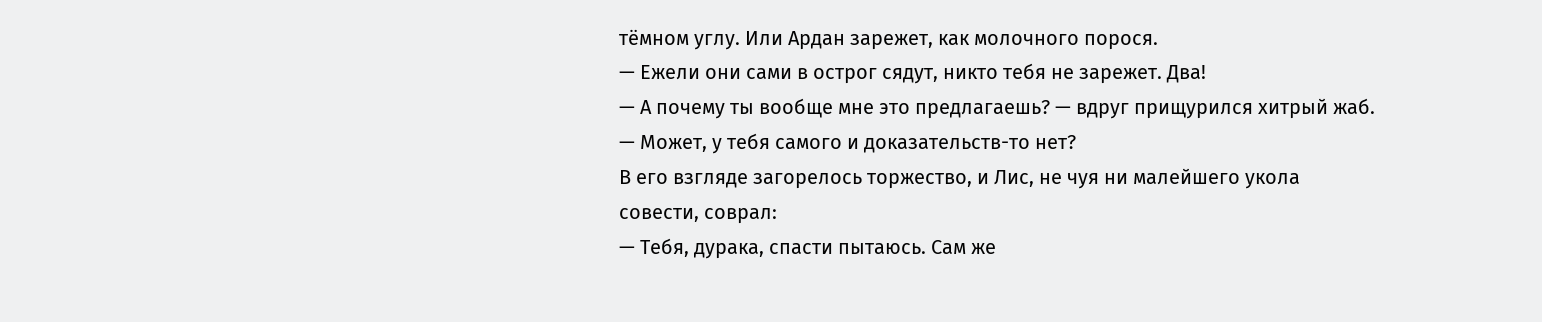тёмном углу. Или Ардан зарежет, как молочного порося.
— Ежели они сами в острог сядут, никто тебя не зарежет. Два!
— А почему ты вообще мне это предлагаешь? — вдруг прищурился хитрый жаб. — Может, у тебя самого и доказательств-то нет?
В его взгляде загорелось торжество, и Лис, не чуя ни малейшего укола совести, соврал:
— Тебя, дурака, спасти пытаюсь. Сам же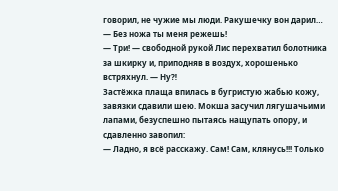говорил, не чужие мы люди. Ракушечку вон дарил…
— Без ножа ты меня режешь!
— Три! — свободной рукой Лис перехватил болотника за шкирку и, приподняв в воздух, хорошенько встряхнул. — Ну⁈
Застёжка плаща впилась в бугристую жабью кожу, завязки сдавили шею. Мокша засучил лягушачьими лапами, безуспешно пытаясь нащупать опору, и сдавленно завопил:
— Ладно, я всё расскажу. Сам! Сам, клянусь!!! Только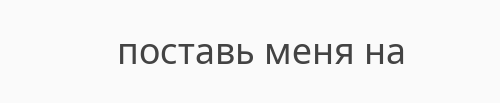поставь меня на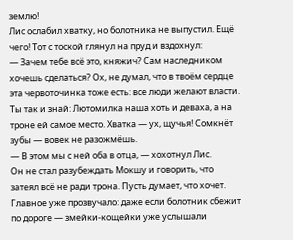землю!
Лис ослабил хватку, но болотника не выпустил. Ещё чего! Тот с тоской глянул на пруд и вздохнул:
— Зачем тебе всё это, княжич? Сам наследником хочешь сделаться? Ох, не думал, что в твоём сердце эта червоточинка тоже есть: все люди желают власти. Ты так и знай: Лютомилка наша хоть и деваха, а на троне ей самое место. Хватка — ух, щучья! Сомкнёт зубы — вовек не разожмёшь.
— В этом мы с ней оба в отца, — хохотнул Лис.
Он не стал разубеждать Мокшу и говорить, что затеял всё не ради трона. Пусть думает, что хочет. Главное уже прозвучало: даже если болотник сбежит по дороге — змейки-кощейки уже услышали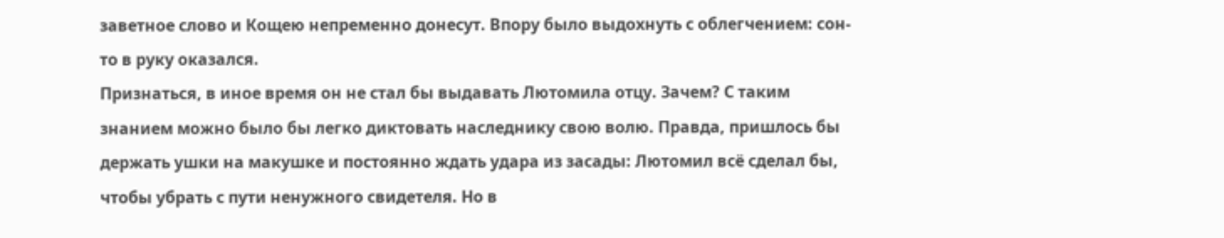заветное слово и Кощею непременно донесут. Впору было выдохнуть с облегчением: сон-то в руку оказался.
Признаться, в иное время он не стал бы выдавать Лютомила отцу. Зачем? С таким знанием можно было бы легко диктовать наследнику свою волю. Правда, пришлось бы держать ушки на макушке и постоянно ждать удара из засады: Лютомил всё сделал бы, чтобы убрать с пути ненужного свидетеля. Но в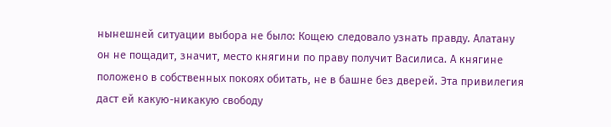нынешней ситуации выбора не было: Кощею следовало узнать правду. Алатану он не пощадит, значит, место княгини по праву получит Василиса. А княгине положено в собственных покоях обитать, не в башне без дверей. Эта привилегия даст ей какую-никакую свободу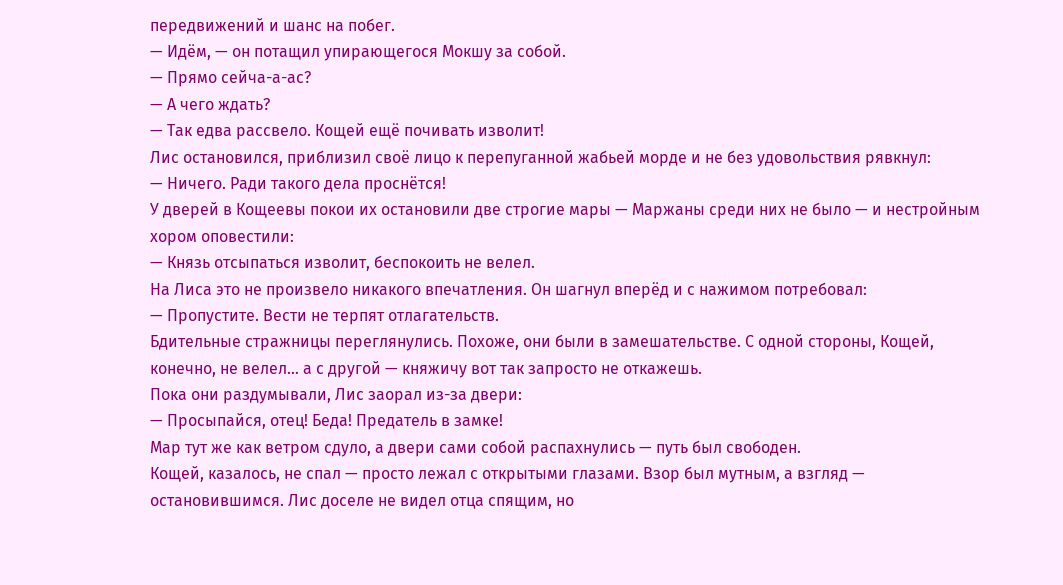передвижений и шанс на побег.
— Идём, — он потащил упирающегося Мокшу за собой.
— Прямо сейча-а-ас?
— А чего ждать?
— Так едва рассвело. Кощей ещё почивать изволит!
Лис остановился, приблизил своё лицо к перепуганной жабьей морде и не без удовольствия рявкнул:
— Ничего. Ради такого дела проснётся!
У дверей в Кощеевы покои их остановили две строгие мары — Маржаны среди них не было — и нестройным хором оповестили:
— Князь отсыпаться изволит, беспокоить не велел.
На Лиса это не произвело никакого впечатления. Он шагнул вперёд и с нажимом потребовал:
— Пропустите. Вести не терпят отлагательств.
Бдительные стражницы переглянулись. Похоже, они были в замешательстве. С одной стороны, Кощей, конечно, не велел… а с другой — княжичу вот так запросто не откажешь.
Пока они раздумывали, Лис заорал из-за двери:
— Просыпайся, отец! Беда! Предатель в замке!
Мар тут же как ветром сдуло, а двери сами собой распахнулись — путь был свободен.
Кощей, казалось, не спал — просто лежал с открытыми глазами. Взор был мутным, а взгляд — остановившимся. Лис доселе не видел отца спящим, но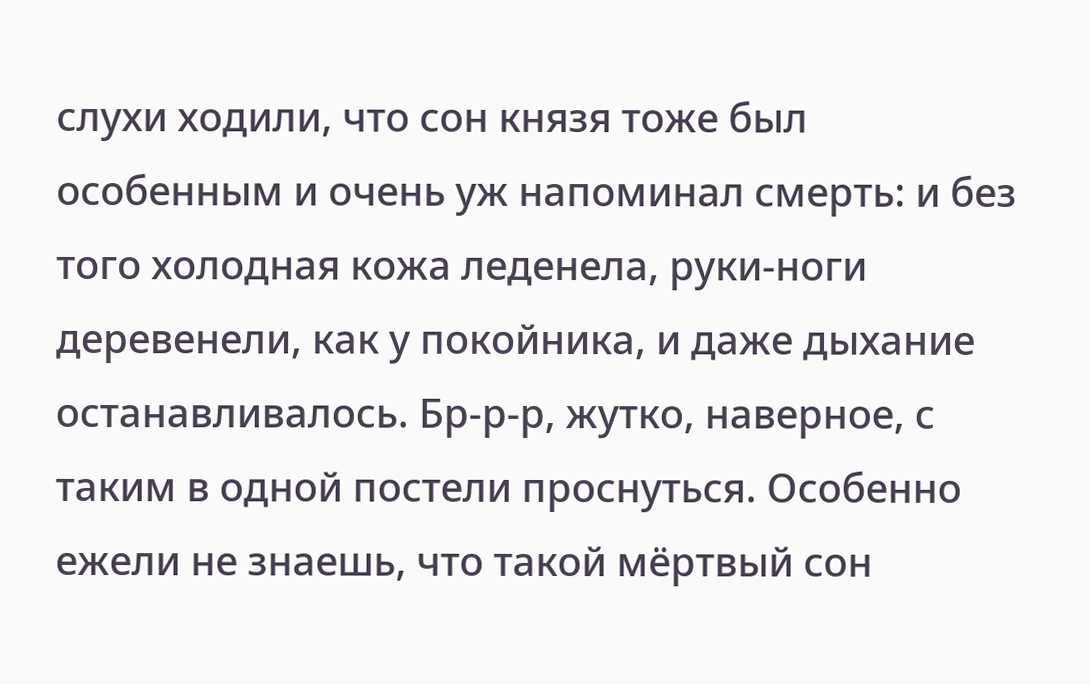слухи ходили, что сон князя тоже был особенным и очень уж напоминал смерть: и без того холодная кожа леденела, руки-ноги деревенели, как у покойника, и даже дыхание останавливалось. Бр-р-р, жутко, наверное, с таким в одной постели проснуться. Особенно ежели не знаешь, что такой мёртвый сон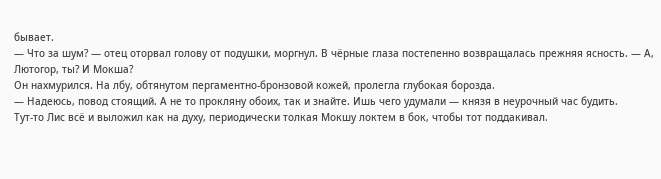бывает.
— Что за шум? — отец оторвал голову от подушки, моргнул. В чёрные глаза постепенно возвращалась прежняя ясность. — А, Лютогор, ты? И Мокша?
Он нахмурился. На лбу, обтянутом пергаментно-бронзовой кожей, пролегла глубокая борозда.
— Надеюсь, повод стоящий. А не то прокляну обоих, так и знайте. Ишь чего удумали — князя в неурочный час будить.
Тут-то Лис всё и выложил как на духу, периодически толкая Мокшу локтем в бок, чтобы тот поддакивал.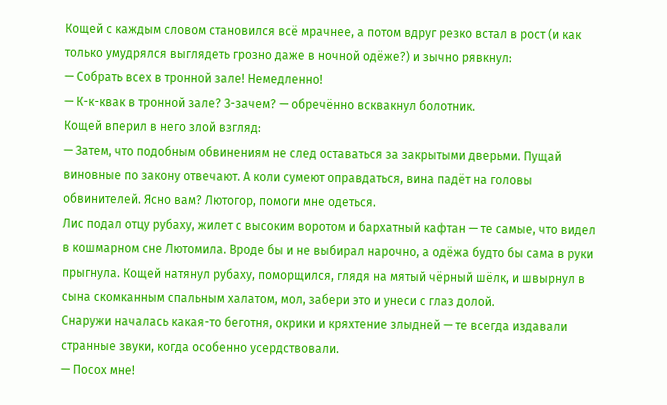Кощей с каждым словом становился всё мрачнее, а потом вдруг резко встал в рост (и как только умудрялся выглядеть грозно даже в ночной одёже?) и зычно рявкнул:
— Собрать всех в тронной зале! Немедленно!
— К-к-квак в тронной зале? З-зачем? — обречённо всквакнул болотник.
Кощей вперил в него злой взгляд:
— Затем, что подобным обвинениям не след оставаться за закрытыми дверьми. Пущай виновные по закону отвечают. А коли сумеют оправдаться, вина падёт на головы обвинителей. Ясно вам? Лютогор, помоги мне одеться.
Лис подал отцу рубаху, жилет с высоким воротом и бархатный кафтан — те самые, что видел в кошмарном сне Лютомила. Вроде бы и не выбирал нарочно, а одёжа будто бы сама в руки прыгнула. Кощей натянул рубаху, поморщился, глядя на мятый чёрный шёлк, и швырнул в сына скомканным спальным халатом, мол, забери это и унеси с глаз долой.
Снаружи началась какая-то беготня, окрики и кряхтение злыдней — те всегда издавали странные звуки, когда особенно усердствовали.
— Посох мне!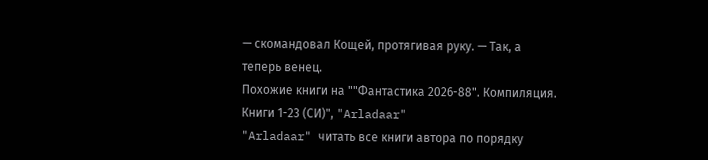— скомандовал Кощей, протягивая руку. — Так, а теперь венец.
Похожие книги на ""Фантастика 2026-88". Компиляция. Книги 1-23 (СИ)", "Arladaar"
"Arladaar" читать все книги автора по порядку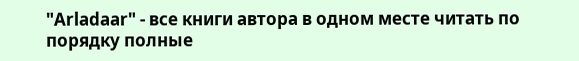"Arladaar" - все книги автора в одном месте читать по порядку полные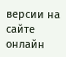версии на сайте онлайн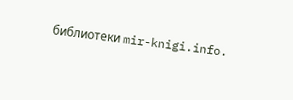библиотеки mir-knigi.info.